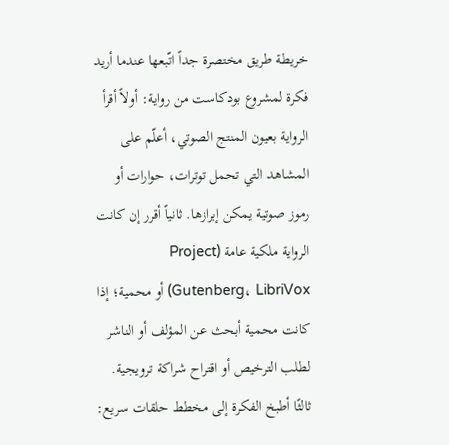خريطة طريق مختصرة جداً اتّبعها عندما أريد فكرة لمشروع بودكاست من رواية: أولاً أقرأ الرواية بعيون المنتج الصوتي، أعلّم على المشاهد التي تحمل توترات، حوارات أو رموز صوتية يمكن إبرازها. ثانياً أقرر إن كانت الرواية ملكية عامة (Project Gutenberg، LibriVox) أو محمية؛ إذا كانت محمية أبحث عن المؤلف أو الناشر لطلب الترخيص أو اقتراح شراكة ترويجية.
ثالثًا أطبخ الفكرة إلى مخطط حلقات سريع: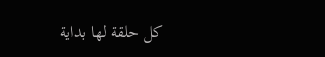كل حلقة لها بداية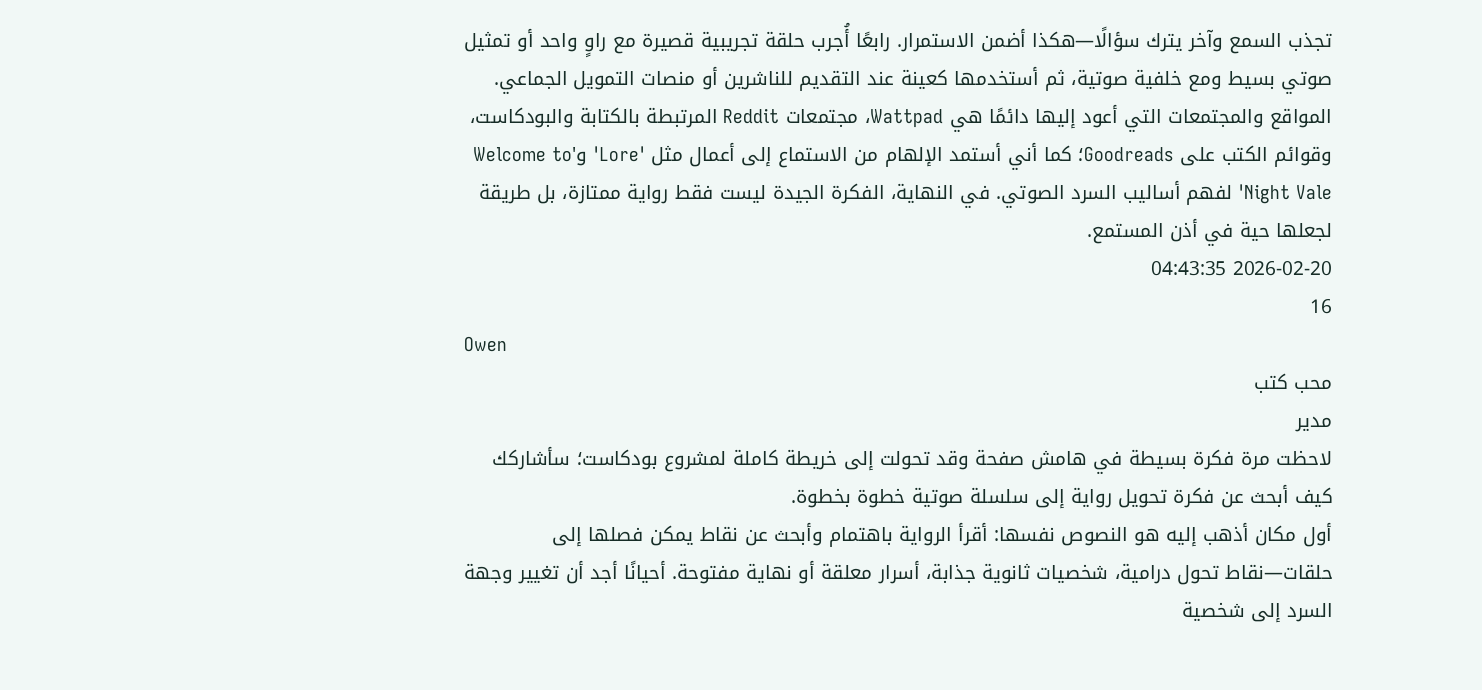تجذب السمع وآخر يترك سؤالًا—هكذا أضمن الاستمرار. رابعًا أُجرب حلقة تجريبية قصيرة مع راوٍ واحد أو تمثيل صوتي بسيط ومع خلفية صوتية، ثم أستخدمها كعينة عند التقديم للناشرين أو منصات التمويل الجماعي. المواقع والمجتمعات التي أعود إليها دائمًا هي Wattpad، مجتمعات Reddit المرتبطة بالكتابة والبودكاست، وقوائم الكتب على Goodreads؛ كما أني أستمد الإلهام من الاستماع إلى أعمال مثل 'Lore' و'Welcome to Night Vale' لفهم أساليب السرد الصوتي. في النهاية، الفكرة الجيدة ليست فقط رواية ممتازة، بل طريقة لجعلها حية في أذن المستمع.
2026-02-20 04:43:35
16
Owen
محب كتب
مدير
لاحظت مرة فكرة بسيطة في هامش صفحة وقد تحولت إلى خريطة كاملة لمشروع بودكاست؛ سأشاركك كيف أبحث عن فكرة تحويل رواية إلى سلسلة صوتية خطوة بخطوة.
أول مكان أذهب إليه هو النصوص نفسها: أقرأ الرواية باهتمام وأبحث عن نقاط يمكن فصلها إلى حلقات—نقاط تحول درامية، شخصيات ثانوية جذابة، أسرار معلقة أو نهاية مفتوحة. أحيانًا أجد أن تغيير وجهة السرد إلى شخصية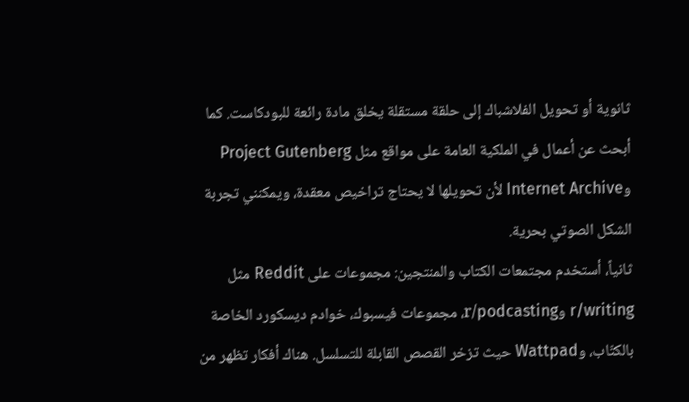ثانوية أو تحويل الفلاشباك إلى حلقة مستقلة يخلق مادة رائعة للبودكاست. كما أبحث عن أعمال في الملكية العامة على مواقع مثل Project Gutenberg وInternet Archive لأن تحويلها لا يحتاج تراخيص معقدة، ويمكنني تجربة الشكل الصوتي بحرية.
ثانياً، أستخدم مجتمعات الكتاب والمنتجين: مجموعات على Reddit مثل r/writing وr/podcasting، مجموعات فيسبوك، خوادم ديسكورد الخاصة بالكتّاب، وWattpad حيث تزخر القصص القابلة للتسلسل. هناك أفكار تظهر من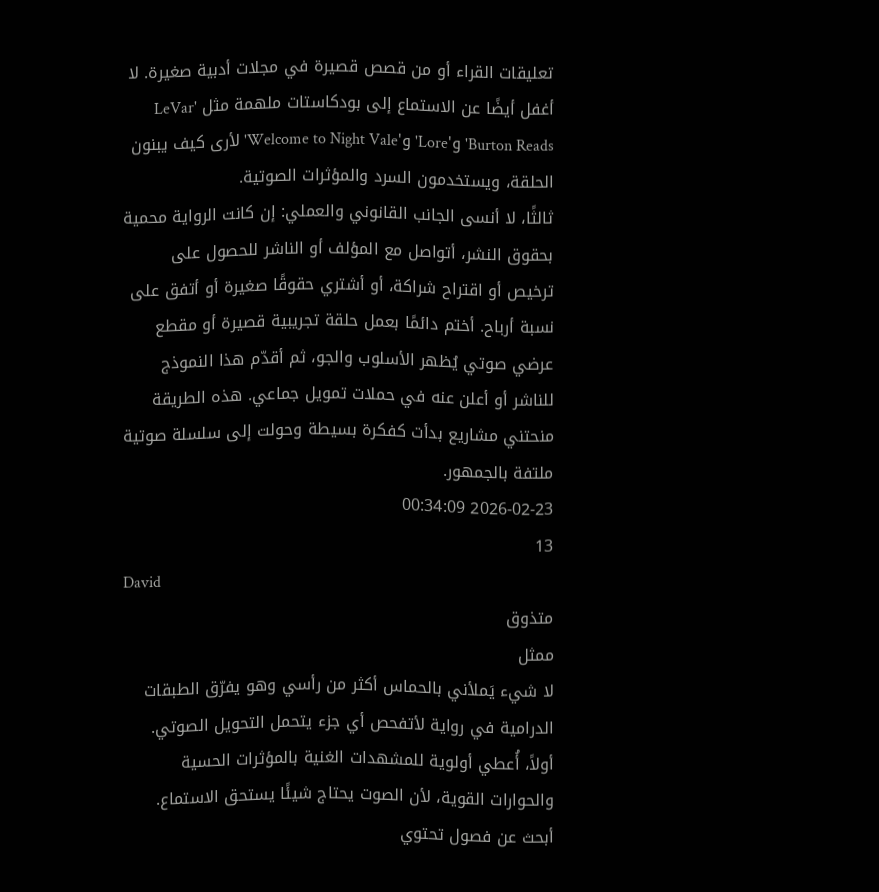تعليقات القراء أو من قصص قصيرة في مجلات أدبية صغيرة. لا أغفل أيضًا عن الاستماع إلى بودكاستات ملهمة مثل 'LeVar Burton Reads' و'Lore' و'Welcome to Night Vale' لأرى كيف يبنون الحلقة، ويستخدمون السرد والمؤثرات الصوتية.
ثالثًا، لا أنسى الجانب القانوني والعملي: إن كانت الرواية محمية بحقوق النشر، أتواصل مع المؤلف أو الناشر للحصول على ترخيص أو اقتراح شراكة، أو أشتري حقوقًا صغيرة أو أتفق على نسبة أرباح. أختم دائمًا بعمل حلقة تجريبية قصيرة أو مقطع عرضي صوتي يُظهر الأسلوب والجو، ثم أقدّم هذا النموذج للناشر أو أعلن عنه في حملات تمويل جماعي. هذه الطريقة منحتني مشاريع بدأت كفكرة بسيطة وحولت إلى سلسلة صوتية ملتفة بالجمهور.
2026-02-23 00:34:09
13
David
متذوق
ممثل
لا شيء يَملأني بالحماس أكثر من رأسي وهو يفرّق الطبقات الدرامية في رواية لأتفحص أي جزء يتحمل التحويل الصوتي.
أولاً، أُعطي أولوية للمشهدات الغنية بالمؤثرات الحسية والحوارات القوية، لأن الصوت يحتاج شيئًا يستحق الاستماع. أبحث عن فصول تحتوي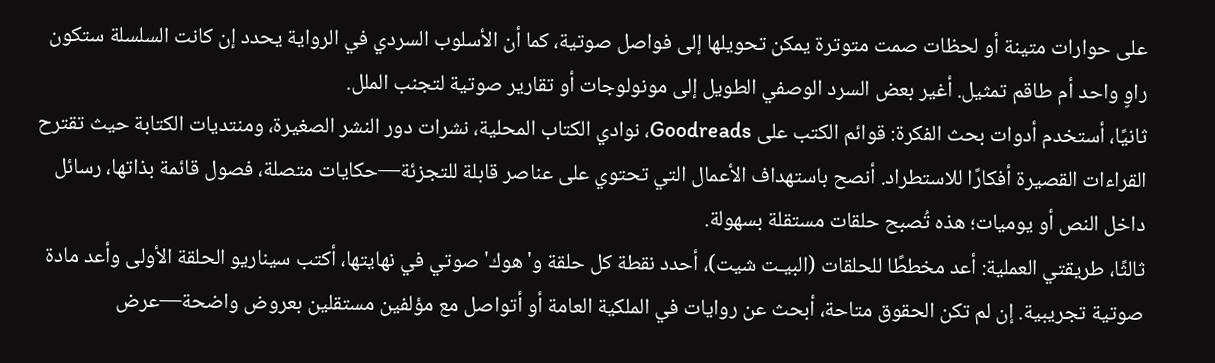على حوارات متينة أو لحظات صمت متوترة يمكن تحويلها إلى فواصل صوتية، كما أن الأسلوب السردي في الرواية يحدد إن كانت السلسلة ستكون راوٍ واحد أم طاقم تمثيل. أغير بعض السرد الوصفي الطويل إلى مونولوجات أو تقارير صوتية لتجنب الملل.
ثانيًا، أستخدم أدوات بحث الفكرة: قوائم الكتب على Goodreads، نوادي الكتاب المحلية، نشرات دور النشر الصغيرة، ومنتديات الكتابة حيث تقترح القراءات القصيرة أفكارًا للاستطراد. أنصح باستهداف الأعمال التي تحتوي على عناصر قابلة للتجزئة—حكايات متصلة، فصول قائمة بذاتها، رسائل داخل النص أو يوميات؛ هذه تُصبح حلقات مستقلة بسهولة.
ثالثًا، طريقتي العملية: أعد مخططًا للحلقات (البيـت شيت)، أحدد نقطة كل حلقة و'هوك' صوتي في نهايتها، أكتب سيناريو الحلقة الأولى وأعد مادة صوتية تجريبية. إن لم تكن الحقوق متاحة، أبحث عن روايات في الملكية العامة أو أتواصل مع مؤلفين مستقلين بعروض واضحة—عرض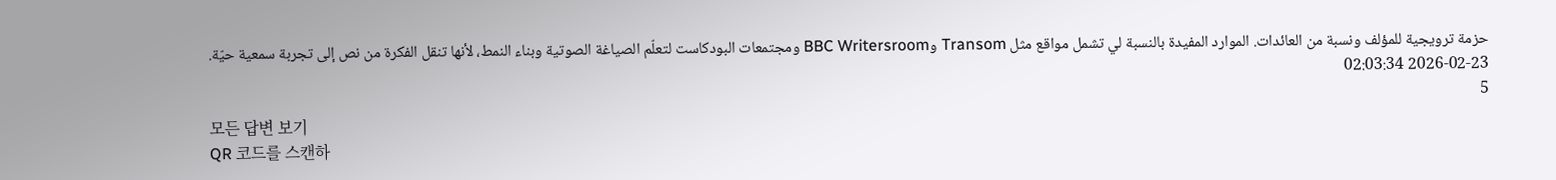حزمة ترويجية للمؤلف ونسبة من العائدات. الموارد المفيدة بالنسبة لي تشمل مواقع مثل Transom وBBC Writersroom ومجتمعات البودكاست لتعلّم الصياغة الصوتية وبناء النمط، لأنها تنقل الفكرة من نص إلى تجربة سمعية حيّة.
2026-02-23 02:03:34
5
모든 답변 보기
QR 코드를 스캔하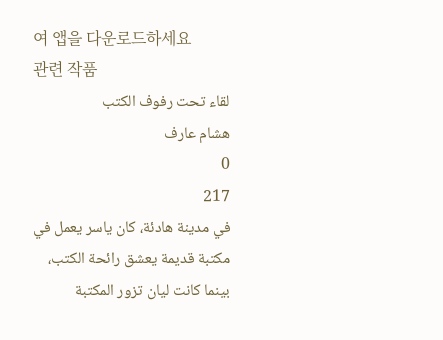여 앱을 다운로드하세요
관련 작품
لقاء تحت رفوف الكتب
هشام عارف
0
217
في مدينة هادئة، كان ياسر يعمل في مكتبة قديمة يعشق رائحة الكتب، بينما كانت ليان تزور المكتبة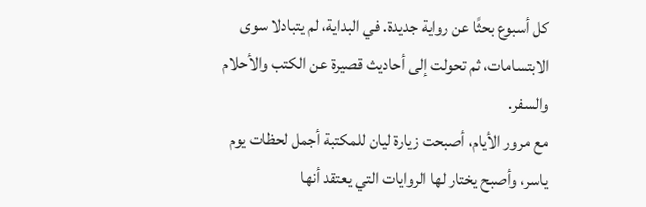كل أسبوع بحثًا عن رواية جديدة. في البداية، لم يتبادلا سوى الابتسامات، ثم تحولت إلى أحاديث قصيرة عن الكتب والأحلام والسفر.
مع مرور الأيام، أصبحت زيارة ليان للمكتبة أجمل لحظات يوم ياسر، وأصبح يختار لها الروايات التي يعتقد أنها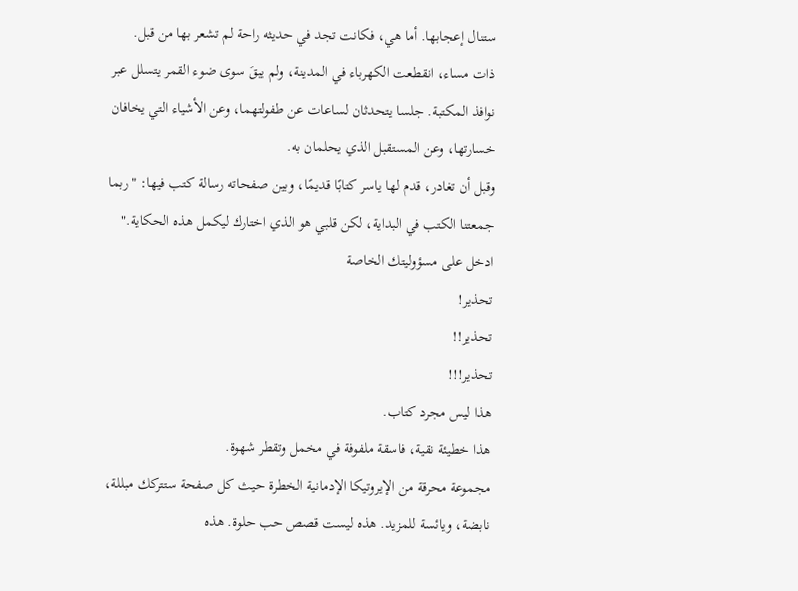ستنال إعجابها. أما هي، فكانت تجد في حديثه راحة لم تشعر بها من قبل.
ذات مساء، انقطعت الكهرباء في المدينة، ولم يبقَ سوى ضوء القمر يتسلل عبر نوافذ المكتبة. جلسا يتحدثان لساعات عن طفولتهما، وعن الأشياء التي يخافان خسارتها، وعن المستقبل الذي يحلمان به.
وقبل أن تغادر، قدم لها ياسر كتابًا قديمًا، وبين صفحاته رسالة كتب فيها: "ربما جمعتنا الكتب في البداية، لكن قلبي هو الذي اختارك ليكمل هذه الحكاية."
ادخل على مسؤوليتك الخاصة
تحذير!
تحذير!!
تحذير!!!
هذا ليس مجرد كتاب.
هذا خطيئة نقية، فاسقة ملفوفة في مخمل وتقطر شهوة.
مجموعة محرقة من الإيروتيكا الإدمانية الخطرة حيث كل صفحة ستتركك مبللة، نابضة، ويائسة للمزيد. هذه ليست قصص حب حلوة. هذه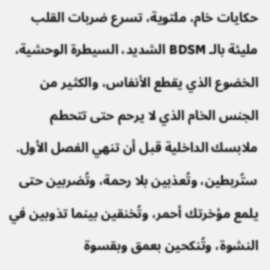حكايات خام، ملتوية، تسرع ضربات القلب مليئة بالـ BDSM الشديد، السيطرة الوحشية، الخضوع الذي يقطع الأنفاس، والكثير من الجنس الخام الذي لا يرحم حتى تتحطم ملابسك الداخلية قبل أن تنهي الفصل الأول.
ستُربطين، وتُعذبين بلا رحمة، وتُضربين حتى يلمع مؤخرتك أحمر، وتُخنقين بينما تذوبين في النشوة، وتُنكحين بعمق وبقسوة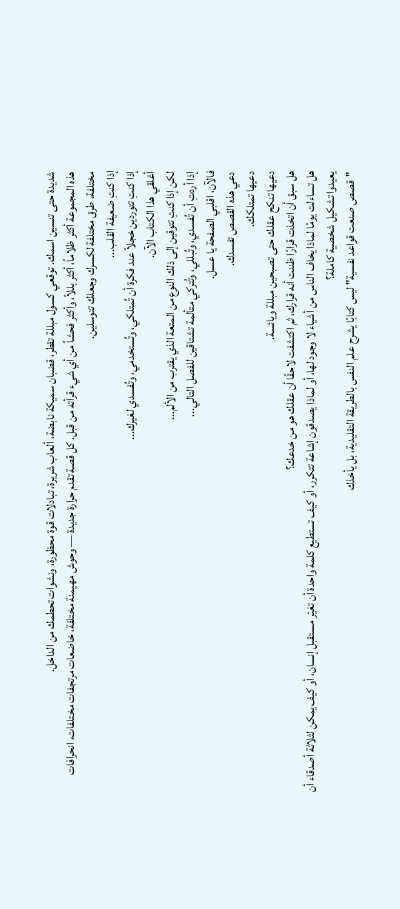شديدة حتى تنسين اسمك. توقعي كسول مبللة تقطر، قضبان سميكة نابضة، ألعاب شريرة، تبادلات قوة محظورة، ونشوات تحطمك من الداخل.
هذه المجموعة أكثر ظلاماً، أكثر بللاً، وأكثر فحشاً من أي شيء قرأته من قبل. كل قصة تقدم حرارة جديدة — وحوش مهيمنة مختلفة، خاضعات مرتجفات مختلفات، انحرافات مختلفة، طرق مختلفة لكسرك وجعلك تتوسلين.
إذا كنتِ ضعيفة القلب...
إذا كنتِ تتوردين خجلاً عند فكرة أن تُمتلكي، وتُستخدمي، وتُفسدي لغيرك...
أغلقي هذا الكتاب الآن.
لكن إذا كنتِ تتوقين إلى ذلك النوع من المتعة الذي يقترب من الألم...
إذا أردتِ أن تُفسدي، وتُبللي، وتُتركي متألمة تشتاقين للفصل التالي...
فالآن، اقلبي الصفحة يا عسل.
دعي هذه القصص تفسدك.
دعيها تمتلكك.
دعيها تنكح عقلك حتى تصبحين مبللة ويائسة.
هل سبق أن اتخذت قرارًا ظننت أنه قرارك، ثم اكتشفت لاحقًا أن عقلك هو من خدعك؟
هل تساءلت يومًا لماذا يخاف الناس من أشياء لا وجود لها، أو لماذا يصدقون إشاعة تتكرر، أو كيف تستطيع كلمة واحدة أن تغيّر مستقبل إنسان، أو كيف يمكن لثلاثة أصدقاء أن يعيدوا تشكيل شخصية كاملة؟
"قصص صنعت قواعد نفسية" ليس كتابًا يشرح علم النفس بالطريقة التقليدية، بل يأخذك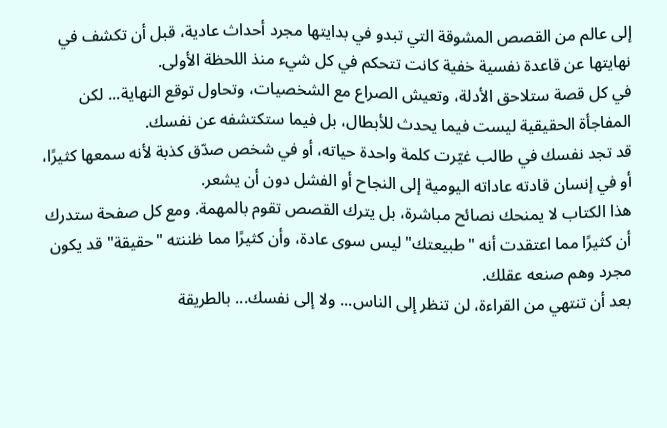إلى عالم من القصص المشوقة التي تبدو في بدايتها مجرد أحداث عادية، قبل أن تكشف في نهايتها عن قاعدة نفسية خفية كانت تتحكم في كل شيء منذ اللحظة الأولى.
في كل قصة ستلاحق الأدلة، وتعيش الصراع مع الشخصيات، وتحاول توقع النهاية... لكن المفاجأة الحقيقية ليست فيما يحدث للأبطال، بل فيما ستكتشفه عن نفسك.
قد تجد نفسك في طالب غيّرت كلمة واحدة حياته، أو في شخص صدّق كذبة لأنه سمعها كثيرًا، أو في إنسان قادته عاداته اليومية إلى النجاح أو الفشل دون أن يشعر.
هذا الكتاب لا يمنحك نصائح مباشرة، بل يترك القصص تقوم بالمهمة. ومع كل صفحة ستدرك أن كثيرًا مما اعتقدت أنه "طبيعتك" ليس سوى عادة، وأن كثيرًا مما ظننته "حقيقة" قد يكون مجرد وهم صنعه عقلك.
بعد أن تنتهي من القراءة، لن تنظر إلى الناس... ولا إلى نفسك... بالطريقة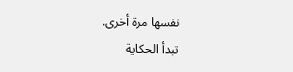نفسها مرة أخرى.
تبدأ الحكاية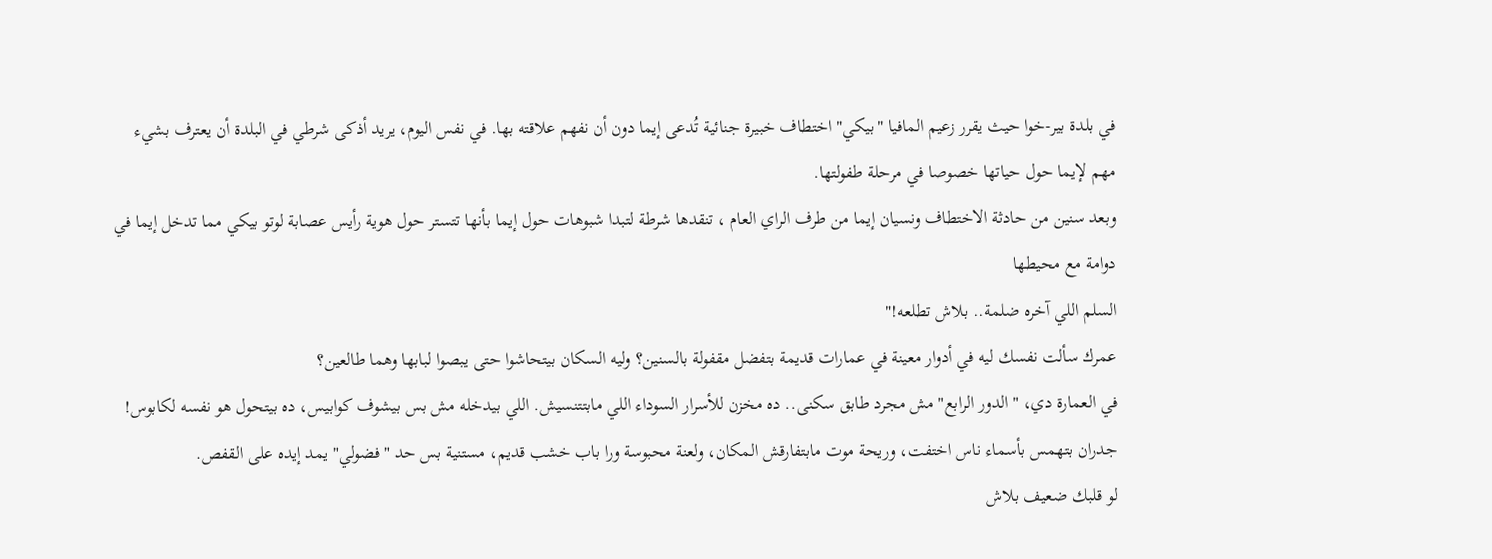في بلدة بير-خوا حيث يقرر زعيم المافيا "بيكي" اختطاف خبيرة جنائية تُدعى إيما دون أن نفهم علاقته بها. في نفس اليوم، يريد أذكى شرطي في البلدة أن يعترف بشيء مهم لإيما حول حياتها خصوصا في مرحلة طفولتها.
وبعد سنين من حادثة الاختطاف ونسيان إيما من طرف الراي العام ، تنقدها شرطة لتبدا شبوهات حول إيما بأنها تتستر حول هوية رأيس عصابة لوتو بيكي مما تدخل إيما في دوامة مع محيطها
السلم اللي آخره ضلمة.. بلاش تطلعه!"
عمرك سألت نفسك ليه في أدوار معينة في عمارات قديمة بتفضل مقفولة بالسنين؟ وليه السكان بيتحاشوا حتى يبصوا لبابها وهما طالعين؟
في العمارة دي، "الدور الرابع" مش مجرد طابق سكنى.. ده مخزن للأسرار السوداء اللي مابتتنسيش. اللي بيدخله مش بس بيشوف كوابيس، ده بيتحول هو نفسه لكابوس! جدران بتهمس بأسماء ناس اختفت، وريحة موت مابتفارقش المكان، ولعنة محبوسة ورا باب خشب قديم، مستنية بس حد "فضولي" يمد إيده على القفص.
لو قلبك ضعيف بلاش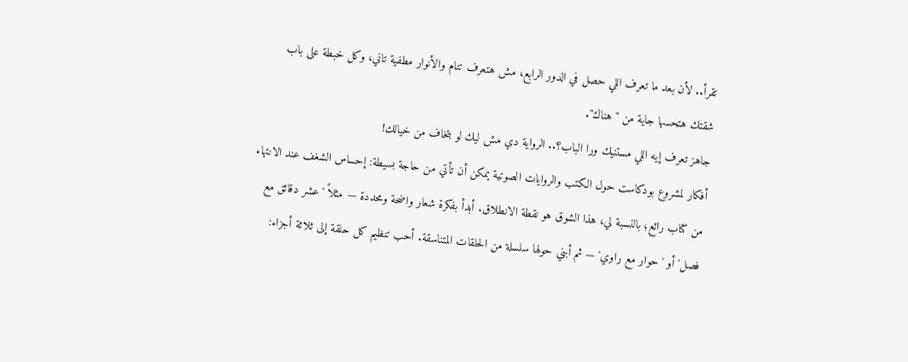تقرأ.. لأن بعد ما تعرف اللي حصل في الدور الرابع، مش هتعرف تنام والأنوار مطفية تاني، وكل خبطة على باب شقتك هتحسها جاية من "هناك".
جاهز تعرف إيه اللي مستنيك ورا الباب؟.. الرواية دي مش ليك لو بتخاف من خيالك!
أفكار لمشروع بودكاست حول الكتب والروايات الصوتية يمكن أن تأتي من حاجة بسيطة: إحساس الشغف عند الانتهاء من كتاب رائع؛ بالنسبة لي، هذا الشوق هو نقطة الانطلاق. أبدأ بفكرة شعار واضحة ومحددة — مثلاً 'عشر دقائق مع فصل' أو 'حوار مع راوي' — ثم أبني حولها سلسلة من الحلقات المتناسقة. أحب تنظيم كل حلقة إلى ثلاثة أجزاء: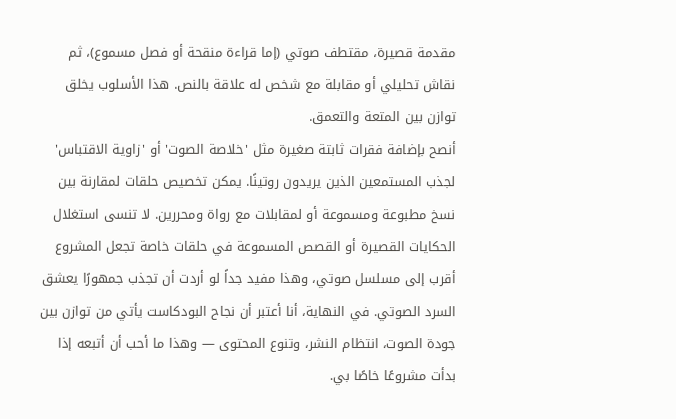مقدمة قصيرة، مقتطف صوتي (إما قراءة منقحة أو فصل مسموع)، ثم نقاش تحليلي أو مقابلة مع شخص له علاقة بالنص. هذا الأسلوب يخلق توازن بين المتعة والتعمق.
أنصح بإضافة فقرات ثابتة صغيرة مثل 'خلاصة الصوت' أو 'زاوية الاقتباس' لجذب المستمعين الذين يريدون روتينًا. يمكن تخصيص حلقات لمقارنة بين نسخ مطبوعة ومسموعة أو لمقابلات مع رواة ومحررين. لا تنسى استغلال الحكايات القصيرة أو القصص المسموعة في حلقات خاصة تجعل المشروع أقرب إلى مسلسل صوتي، وهذا مفيد جداً لو أردت أن تجذب جمهورًا يعشق السرد الصوتي. في النهاية، أنا أعتبر أن نجاح البودكاست يأتي من توازن بين جودة الصوت، انتظام النشر، وتنوع المحتوى — وهذا ما أحب أن أتبعه إذا بدأت مشروعًا خاصًا بي.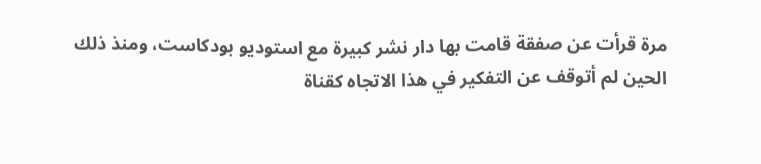مرة قرأت عن صفقة قامت بها دار نشر كبيرة مع استوديو بودكاست، ومنذ ذلك الحين لم أتوقف عن التفكير في هذا الاتجاه كقناة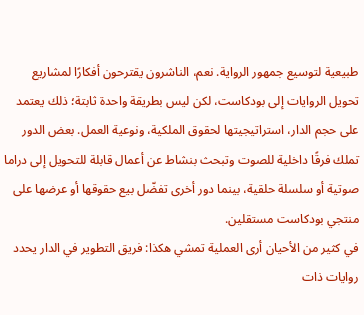طبيعية لتوسيع جمهور الرواية. نعم، الناشرون يقترحون أفكارًا لمشاريع تحويل الروايات إلى بودكاست، لكن ليس بطريقة واحدة ثابتة؛ ذلك يعتمد على حجم الدار، استراتيجيتها لحقوق الملكية، ونوعية العمل. بعض الدور تملك فرقًا داخلية للصوت وتبحث بنشاط عن أعمال قابلة للتحويل إلى دراما صوتية أو سلسلة حلقية، بينما دور أخرى تفضّل بيع حقوقها أو عرضها على منتجي بودكاست مستقلين.
في كثير من الأحيان أرى العملية تمشي هكذا: فريق التطوير في الدار يحدد روايات ذات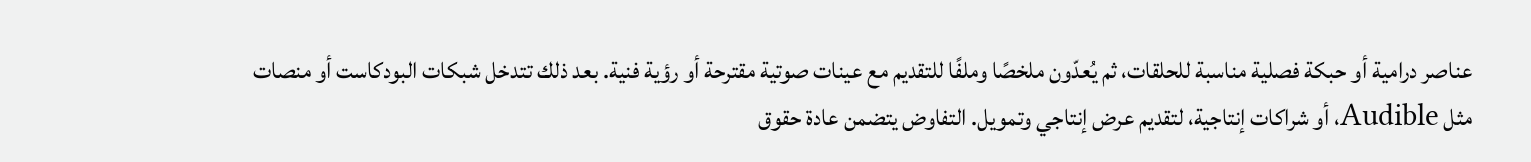عناصر درامية أو حبكة فصلية مناسبة للحلقات، ثم يُعدّون ملخصًا وملفًا للتقديم مع عينات صوتية مقترحة أو رؤية فنية. بعد ذلك تتدخل شبكات البودكاست أو منصات مثل Audible، أو شراكات إنتاجية، لتقديم عرض إنتاجي وتمويل. التفاوض يتضمن عادة حقوق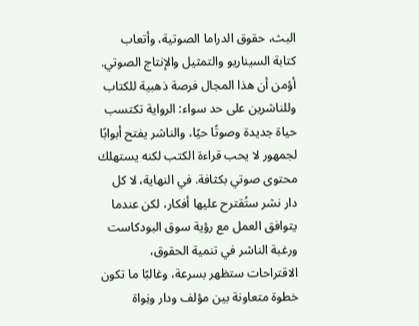البث، حقوق الدراما الصوتية، وأتعاب كتابة السيناريو والتمثيل والإنتاج الصوتي.
أؤمن أن هذا المجال فرصة ذهبية للكتاب وللناشرين على حد سواء: الرواية تكتسب حياة جديدة وصوتًا حيًا، والناشر يفتح أبوابًا لجمهور لا يحب قراءة الكتب لكنه يستهلك محتوى صوتي بكثافة. في النهاية، لا كل دار نشر ستُقترح عليها أفكار، لكن عندما يتوافق العمل مع رؤية سوق البودكاست ورغبة الناشر في تنمية الحقوق، الاقتراحات ستظهر بسرعة، وغالبًا ما تكون خطوة متعاونة بين مؤلف ودار ونِواة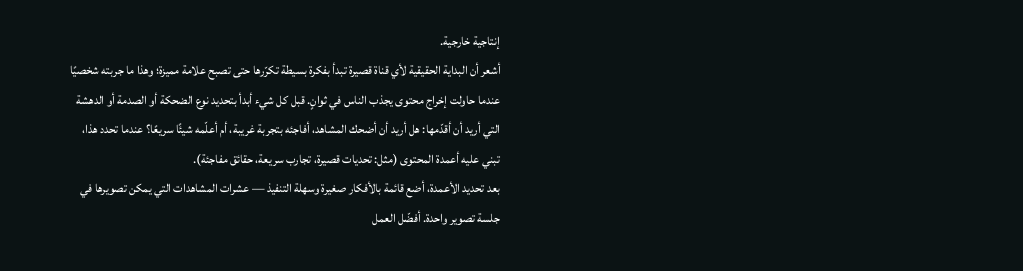إنتاجية خارجية.
أشعر أن البداية الحقيقية لأي قناة قصيرة تبدأ بفكرة بسيطة تكرّرها حتى تصبح علامة مميزة؛ وهذا ما جربته شخصيًا عندما حاولت إخراج محتوى يجذب الناس في ثوانٍ. قبل كل شيء أبدأ بتحديد نوع الضحكة أو الصدمة أو الدهشة التي أريد أن أقدّمها: هل أريد أن أضحك المشاهد، أفاجئه بتجربة غريبة، أم أعلّمه شيئًا سريعًا؟ عندما تحدد هذا، تبني عليه أعمدة المحتوى (مثل: تحديات قصيرة، تجارب سريعة، حقائق مفاجئة).
بعد تحديد الأعمدة، أضع قائمة بالأفكار صغيرة وسهلة التنفيذ — عشرات المشاهدات التي يمكن تصويرها في جلسة تصوير واحدة. أفضّل العمل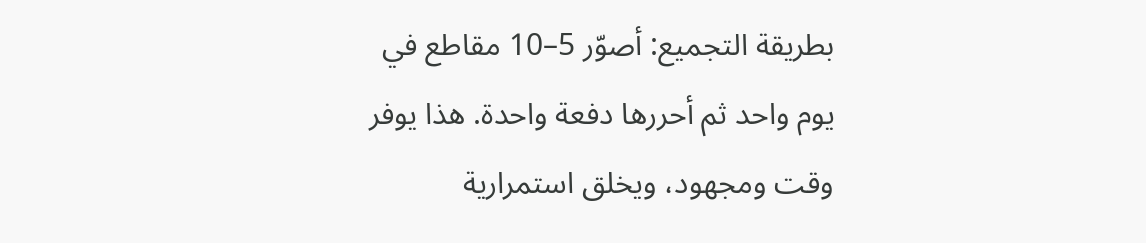بطريقة التجميع: أصوّر 5–10 مقاطع في يوم واحد ثم أحررها دفعة واحدة. هذا يوفر وقت ومجهود، ويخلق استمرارية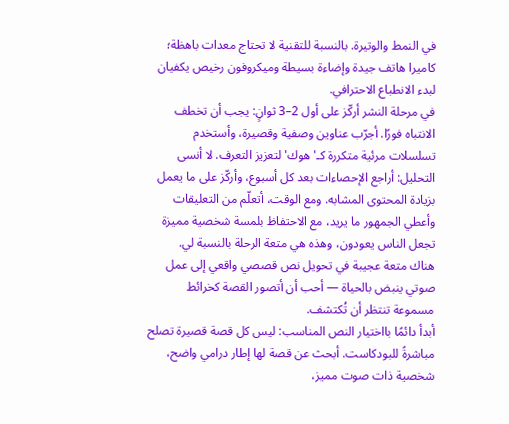في النمط والوتيرة. بالنسبة للتقنية لا تحتاج معدات باهظة؛ كاميرا هاتف جيدة وإضاءة بسيطة وميكروفون رخيص يكفيان لبدء الانطباع الاحترافي.
في مرحلة النشر أركّز على أول 2–3 ثوانٍ: يجب أن تخطف الانتباه فورًا. أجرّب عناوين وصفية وقصيرة، وأستخدم تسلسلات مرئية متكررة كـ'هوك' لتعزيز التعرف. لا أنسى التحليل: أراجع الإحصاءات بعد كل أسبوع، وأركّز على ما يعمل بزيادة المحتوى المشابه. ومع الوقت، أتعلّم من التعليقات وأعطي الجمهور ما يريد، مع الاحتفاظ بلمسة شخصية مميزة تجعل الناس يعودون، وهذه هي متعة الرحلة بالنسبة لي.
هناك متعة عجيبة في تحويل نص قصصي واقعي إلى عمل صوتي ينبض بالحياة — أحب أن أتصور القصة كخرائط مسموعة تنتظر أن تُكتشف.
أبدأ دائمًا بااختيار النص المناسب: ليس كل قصة قصيرة تصلح مباشرةً للبودكاست. أبحث عن قصة لها إطار درامي واضح، شخصية ذات صوت مميز،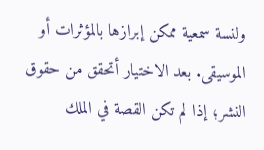ولنسة سمعية ممكن إبرازها بالمؤثرات أو الموسيقى. بعد الاختيار أتحقق من حقوق النشر؛ إذا لم تكن القصة في الملك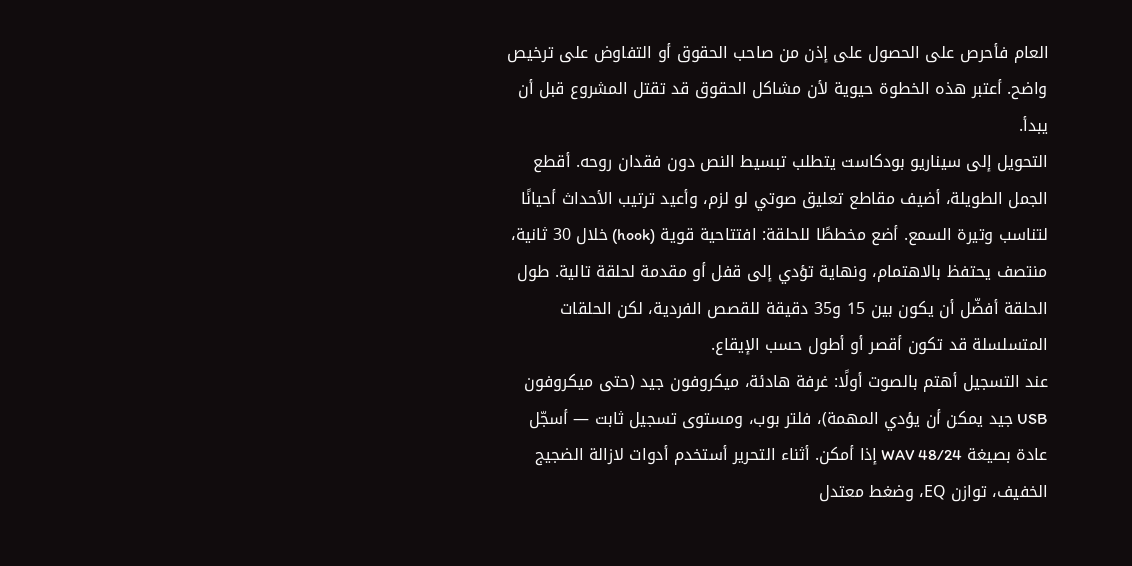العام فأحرص على الحصول على إذن من صاحب الحقوق أو التفاوض على ترخيص واضح. أعتبر هذه الخطوة حيوية لأن مشاكل الحقوق قد تقتل المشروع قبل أن يبدأ.
التحويل إلى سيناريو بودكاست يتطلب تبسيط النص دون فقدان روحه. أقطع الجمل الطويلة، أضيف مقاطع تعليق صوتي لو لزم، وأعيد ترتيب الأحداث أحيانًا لتناسب وتيرة السمع. أضع مخططًا للحلقة: افتتاحية قوية (hook) خلال 30 ثانية، منتصف يحتفظ بالاهتمام، ونهاية تؤدي إلى قفل أو مقدمة لحلقة تالية. طول الحلقة أفضّل أن يكون بين 15 و35 دقيقة للقصص الفردية، لكن الحلقات المتسلسلة قد تكون أقصر أو أطول حسب الإيقاع.
عند التسجيل أهتم بالصوت أولًا: غرفة هادئة، ميكروفون جيد (حتى ميكروفون USB جيد يمكن أن يؤدي المهمة)، فلتر بوب، ومستوى تسجيل ثابت — أسجّل عادة بصيغة WAV 48/24 إذا أمكن. أثناء التحرير أستخدم أدوات لازالة الضجيج الخفيف، توازن EQ، وضغط معتدل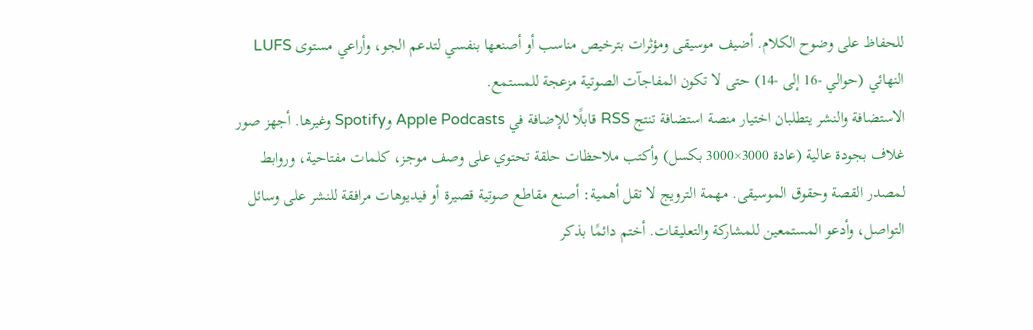للحفاظ على وضوح الكلام. أضيف موسيقى ومؤثرات بترخيص مناسب أو أصنعها بنفسي لتدعم الجو، وأراعي مستوى LUFS النهائي (حوالي -16 إلى -14) حتى لا تكون المفاجآت الصوتية مزعجة للمستمع.
الاستضافة والنشر يتطلبان اختيار منصة استضافة تنتج RSS قابلًا للإضافة في Apple Podcasts وSpotify وغيرها. أجهز صور غلاف بجودة عالية (عادة 3000×3000 بكسل) وأكتب ملاحظات حلقة تحتوي على وصف موجز، كلمات مفتاحية، وروابط لمصدر القصة وحقوق الموسيقى. مهمة الترويج لا تقل أهمية: أصنع مقاطع صوتية قصيرة أو فيديوهات مرافقة للنشر على وسائل التواصل، وأدعو المستمعين للمشاركة والتعليقات. أختم دائمًا بذكر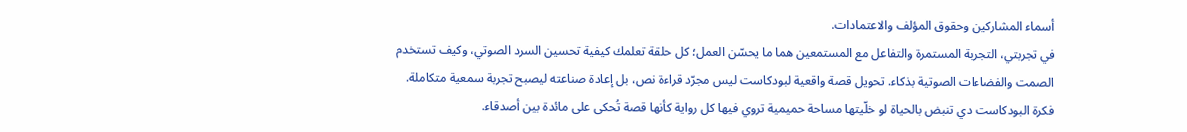أسماء المشاركين وحقوق المؤلف والاعتمادات.
في تجربتي، التجربة المستمرة والتفاعل مع المستمعين هما ما يحسّن العمل؛ كل حلقة تعلمك كيفية تحسين السرد الصوتي، وكيف تستخدم الصمت والفضاءات الصوتية بذكاء. تحويل قصة واقعية لبودكاست ليس مجرّد قراءة نص، بل إعادة صناعته ليصبح تجربة سمعية متكاملة.
فكرة البودكاست دي تنبض بالحياة لو خلّيتها مساحة حميمية تروي فيها كل رواية كأنها قصة تُحكى على مائدة بين أصدقاء.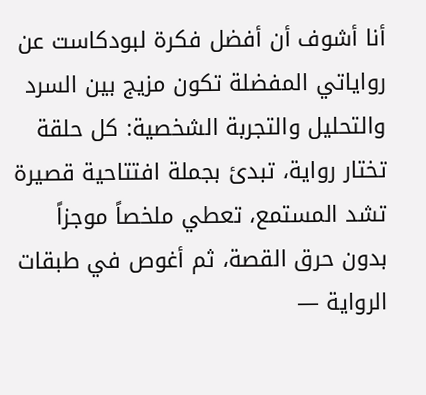أنا أشوف أن أفضل فكرة لبودكاست عن رواياتي المفضلة تكون مزيج بين السرد والتحليل والتجربة الشخصية: كل حلقة تختار رواية، تبدئ بجملة افتتاحية قصيرة تشد المستمع، تعطي ملخصاً موجزاً بدون حرق القصة، ثم أغوص في طبقات الرواية —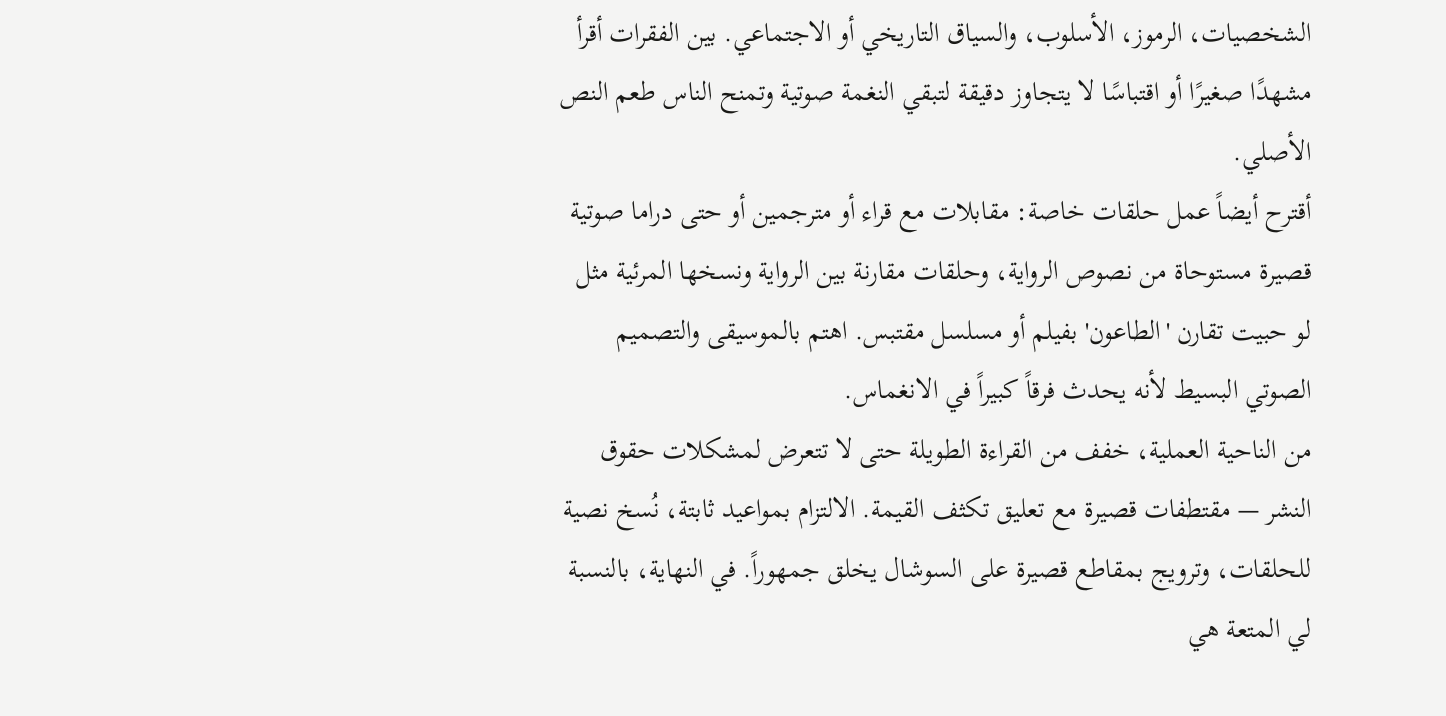الشخصيات، الرموز، الأسلوب، والسياق التاريخي أو الاجتماعي. بين الفقرات أقرأ مشهدًا صغيرًا أو اقتباسًا لا يتجاوز دقيقة لتبقي النغمة صوتية وتمنح الناس طعم النص الأصلي.
أقترح أيضاً عمل حلقات خاصة: مقابلات مع قراء أو مترجمين أو حتى دراما صوتية قصيرة مستوحاة من نصوص الرواية، وحلقات مقارنة بين الرواية ونسخها المرئية مثل لو حبيت تقارن 'الطاعون' بفيلم أو مسلسل مقتبس. اهتم بالموسيقى والتصميم الصوتي البسيط لأنه يحدث فرقاً كبيراً في الانغماس.
من الناحية العملية، خفف من القراءة الطويلة حتى لا تتعرض لمشكلات حقوق النشر — مقتطفات قصيرة مع تعليق تكثف القيمة. الالتزام بمواعيد ثابتة، نُسخ نصية للحلقات، وترويج بمقاطع قصيرة على السوشال يخلق جمهوراً. في النهاية، بالنسبة لي المتعة هي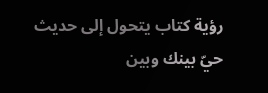رؤية كتاب يتحول إلى حديث حيّ بينك وبين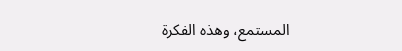المستمع، وهذه الفكرة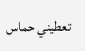تعطيني حماس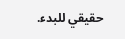حقيقي للبدء.